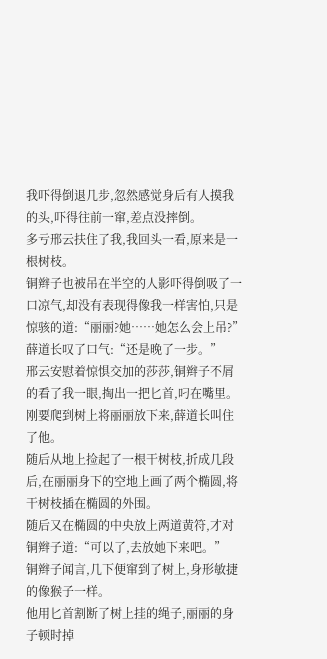我吓得倒退几步,忽然感觉身后有人摸我的头,吓得往前一窜,差点没摔倒。
多亏邢云扶住了我,我回头一看,原来是一根树枝。
铜辫子也被吊在半空的人影吓得倒吸了一口凉气,却没有表现得像我一样害怕,只是惊骇的道:“丽丽?她……她怎么会上吊?”
薛道长叹了口气:“还是晚了一步。”
邢云安慰着惊惧交加的莎莎,铜辫子不屑的看了我一眼,掏出一把匕首,叼在嘴里。
刚要爬到树上将丽丽放下来,薛道长叫住了他。
随后从地上捡起了一根干树枝,折成几段后,在丽丽身下的空地上画了两个椭圆,将干树枝插在椭圆的外围。
随后又在椭圆的中央放上两道黄符,才对铜辫子道:“可以了,去放她下来吧。”
铜辫子闻言,几下便窜到了树上,身形敏捷的像猴子一样。
他用匕首割断了树上挂的绳子,丽丽的身子顿时掉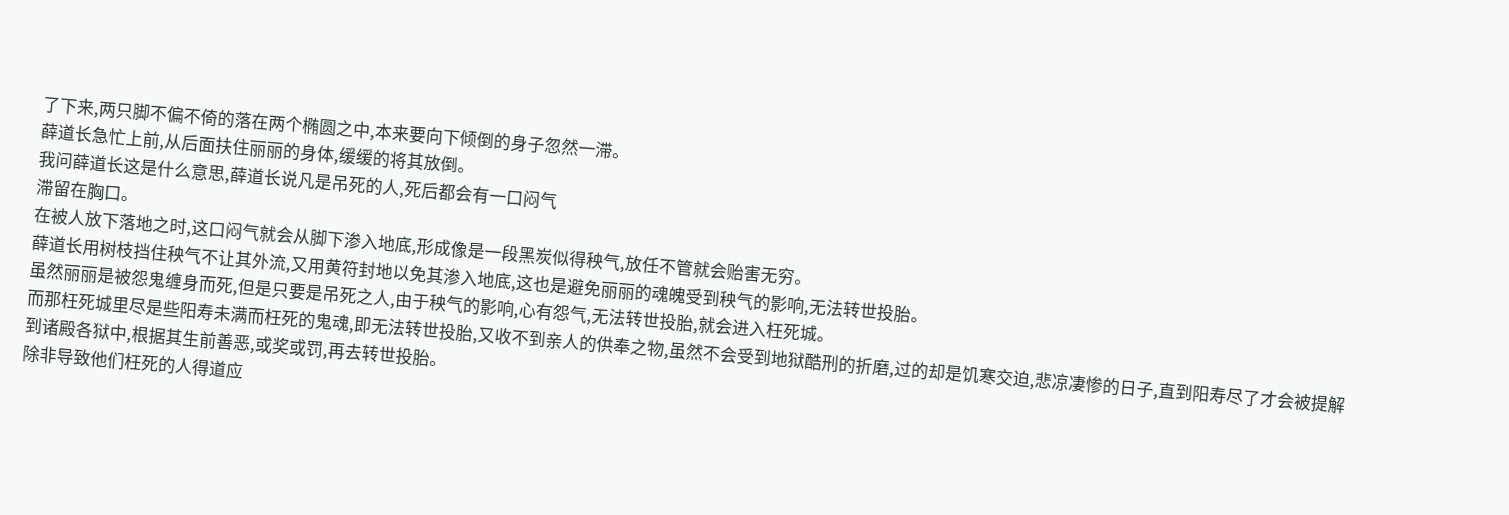了下来,两只脚不偏不倚的落在两个椭圆之中,本来要向下倾倒的身子忽然一滞。
薛道长急忙上前,从后面扶住丽丽的身体,缓缓的将其放倒。
我问薛道长这是什么意思,薛道长说凡是吊死的人,死后都会有一口闷气
滞留在胸口。
在被人放下落地之时,这口闷气就会从脚下渗入地底,形成像是一段黑炭似得秧气,放任不管就会贻害无穷。
薛道长用树枝挡住秧气不让其外流,又用黄符封地以免其渗入地底,这也是避免丽丽的魂魄受到秧气的影响,无法转世投胎。
虽然丽丽是被怨鬼缠身而死,但是只要是吊死之人,由于秧气的影响,心有怨气,无法转世投胎,就会进入枉死城。
而那枉死城里尽是些阳寿未满而枉死的鬼魂,即无法转世投胎,又收不到亲人的供奉之物,虽然不会受到地狱酷刑的折磨,过的却是饥寒交迫,悲凉凄惨的日子,直到阳寿尽了才会被提解到诸殿各狱中,根据其生前善恶,或奖或罚,再去转世投胎。
除非导致他们枉死的人得道应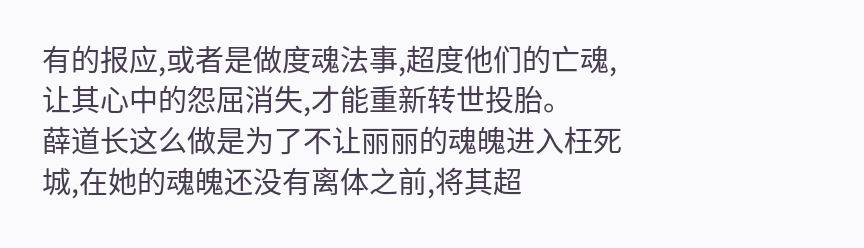有的报应,或者是做度魂法事,超度他们的亡魂,让其心中的怨屈消失,才能重新转世投胎。
薛道长这么做是为了不让丽丽的魂魄进入枉死城,在她的魂魄还没有离体之前,将其超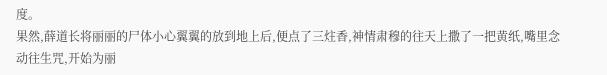度。
果然,薛道长将丽丽的尸体小心翼翼的放到地上后,便点了三炷香,神情肃穆的往天上撒了一把黄纸,嘴里念动往生咒,开始为丽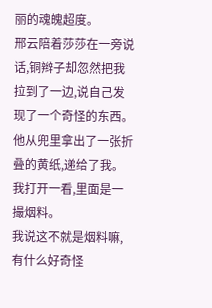丽的魂魄超度。
邢云陪着莎莎在一旁说话,铜辫子却忽然把我拉到了一边,说自己发现了一个奇怪的东西。
他从兜里拿出了一张折叠的黄纸,递给了我。
我打开一看,里面是一撮烟料。
我说这不就是烟料嘛,有什么好奇怪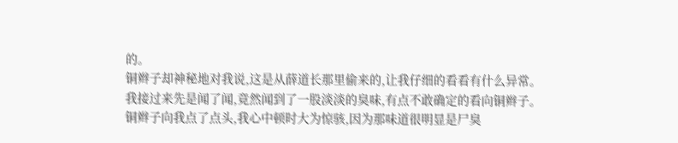的。
铜辫子却神秘地对我说,这是从薛道长那里偷来的,让我仔细的看看有什么异常。
我接过来先是闻了闻,竟然闻到了一股淡淡的臭味,有点不敢确定的看向铜辫子。
铜辫子向我点了点头,我心中顿时大为惊骇,因为那味道很明显是尸臭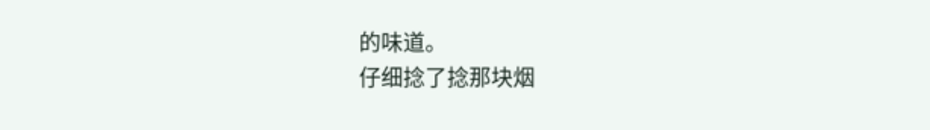的味道。
仔细捻了捻那块烟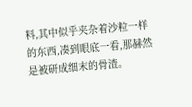料,其中似乎夹杂着沙粒一样的东西,凑到眼底一看,那赫然是被研成细末的骨渣。